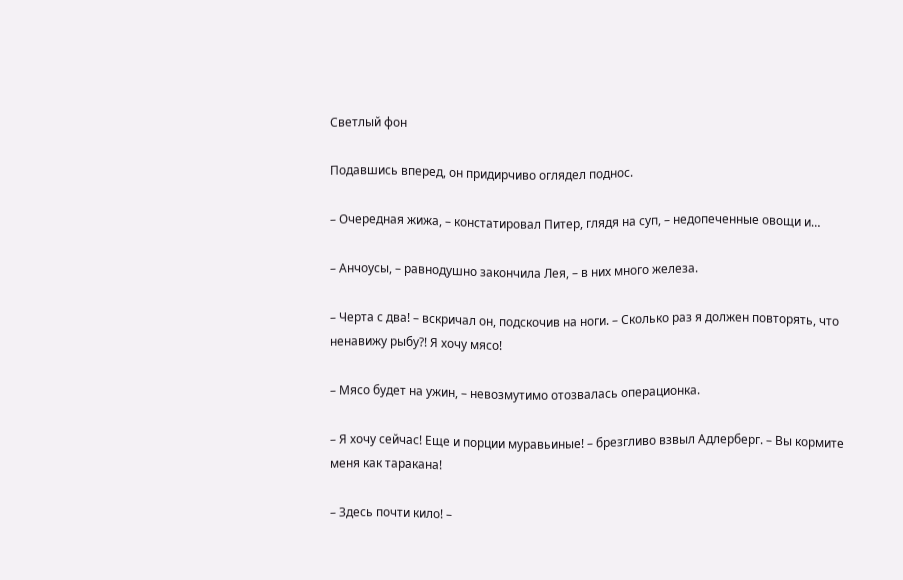Светлый фон

Подавшись вперед, он придирчиво оглядел поднос.

– Очередная жижа, – констатировал Питер, глядя на суп, – недопеченные овощи и…

– Анчоусы, – равнодушно закончила Лея, – в них много железа.

– Черта с два! – вскричал он, подскочив на ноги. – Сколько раз я должен повторять, что ненавижу рыбу?! Я хочу мясо!

– Мясо будет на ужин, – невозмутимо отозвалась операционка.

– Я хочу сейчас! Еще и порции муравьиные! – брезгливо взвыл Адлерберг. – Вы кормите меня как таракана!

– Здесь почти кило! –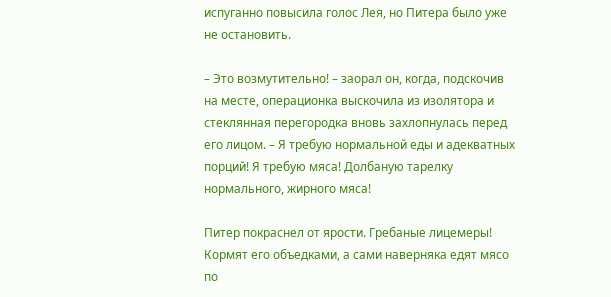испуганно повысила голос Лея, но Питера было уже не остановить.

– Это возмутительно! – заорал он, когда, подскочив на месте, операционка выскочила из изолятора и стеклянная перегородка вновь захлопнулась перед его лицом. – Я требую нормальной еды и адекватных порций! Я требую мяса! Долбаную тарелку нормального, жирного мяса!

Питер покраснел от ярости. Гребаные лицемеры! Кормят его объедками, а сами наверняка едят мясо по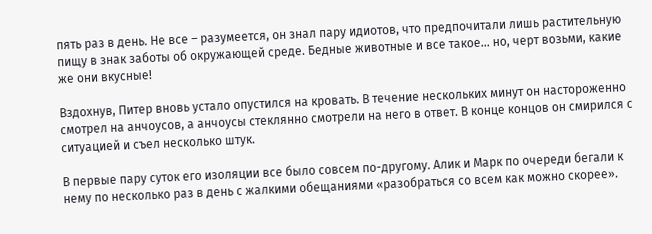пять раз в день. Не все – разумеется, он знал пару идиотов, что предпочитали лишь растительную пищу в знак заботы об окружающей среде. Бедные животные и все такое… но, черт возьми, какие же они вкусные!

Вздохнув, Питер вновь устало опустился на кровать. В течение нескольких минут он настороженно смотрел на анчоусов, а анчоусы стеклянно смотрели на него в ответ. В конце концов он смирился с ситуацией и съел несколько штук.

В первые пару суток его изоляции все было совсем по-другому. Алик и Марк по очереди бегали к нему по несколько раз в день с жалкими обещаниями «разобраться со всем как можно скорее».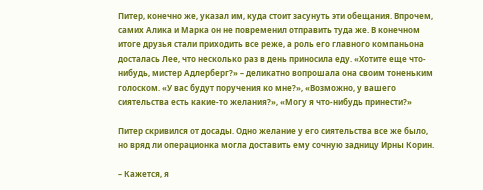Питер, конечно же, указал им, куда стоит засунуть эти обещания. Впрочем, самих Алика и Марка он не повременил отправить туда же. В конечном итоге друзья стали приходить все реже, а роль его главного компаньона досталась Лее, что несколько раз в день приносила еду. «Хотите еще что-нибудь, мистер Адлерберг?» – деликатно вопрошала она своим тоненьким голоском. «У вас будут поручения ко мне?», «Возможно, у вашего сиятельства есть какие-то желания?», «Могу я что-нибудь принести?»

Питер скривился от досады. Одно желание у его сиятельства все же было, но вряд ли операционка могла доставить ему сочную задницу Ирны Корин.

– Кажется, я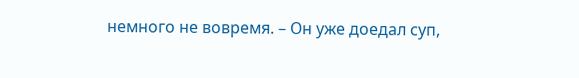немного не вовремя. – Он уже доедал суп,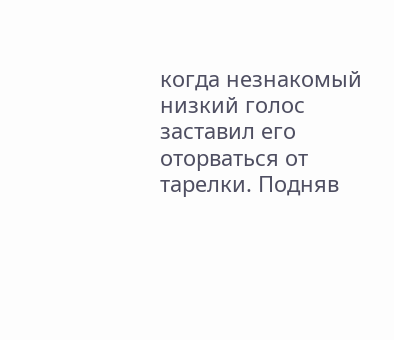когда незнакомый низкий голос заставил его оторваться от тарелки. Подняв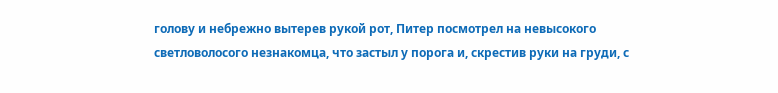голову и небрежно вытерев рукой рот, Питер посмотрел на невысокого светловолосого незнакомца, что застыл у порога и, скрестив руки на груди, с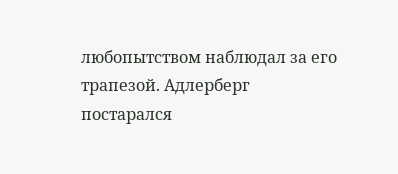любопытством наблюдал за его трапезой. Адлерберг постарался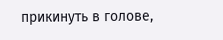прикинуть в голове,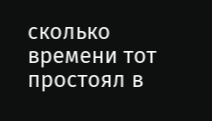сколько времени тот простоял в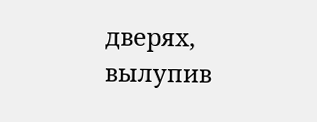дверях, вылупив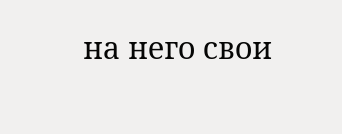на него свои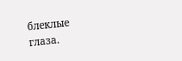блеклые глаза.